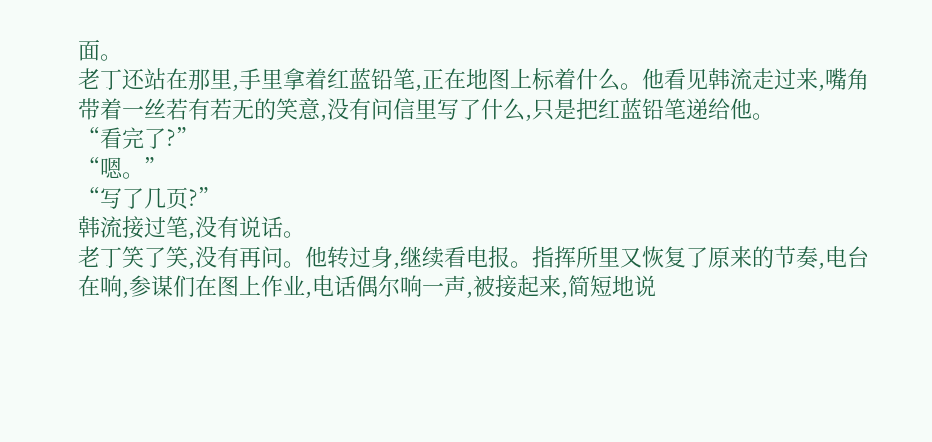面。
老丁还站在那里,手里拿着红蓝铅笔,正在地图上标着什么。他看见韩流走过来,嘴角带着一丝若有若无的笑意,没有问信里写了什么,只是把红蓝铅笔递给他。
“看完了?”
“嗯。”
“写了几页?”
韩流接过笔,没有说话。
老丁笑了笑,没有再问。他转过身,继续看电报。指挥所里又恢复了原来的节奏,电台在响,参谋们在图上作业,电话偶尔响一声,被接起来,简短地说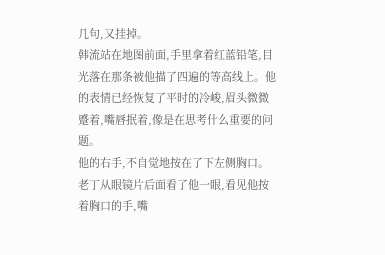几句,又挂掉。
韩流站在地图前面,手里拿着红蓝铅笔,目光落在那条被他描了四遍的等高线上。他的表情已经恢复了平时的冷峻,眉头微微蹙着,嘴唇抿着,像是在思考什么重要的问题。
他的右手,不自觉地按在了下左侧胸口。
老丁从眼镜片后面看了他一眼,看见他按着胸口的手,嘴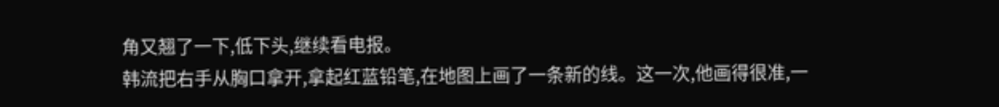角又翘了一下,低下头,继续看电报。
韩流把右手从胸口拿开,拿起红蓝铅笔,在地图上画了一条新的线。这一次,他画得很准,一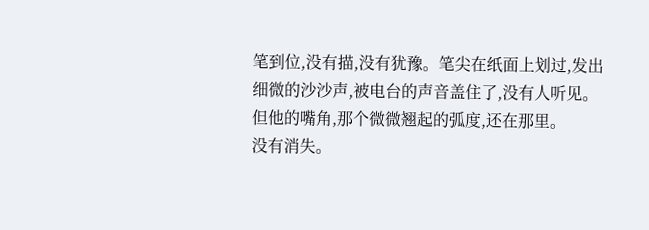笔到位,没有描,没有犹豫。笔尖在纸面上划过,发出细微的沙沙声,被电台的声音盖住了,没有人听见。
但他的嘴角,那个微微翘起的弧度,还在那里。
没有消失。